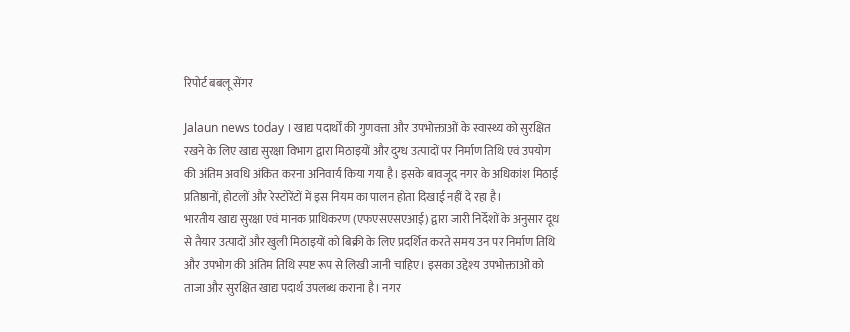रिपोर्ट बबलू सेंगर

Jalaun news today । खाद्य पदार्थों की गुणवत्ता और उपभोक्ताओं के स्वास्थ्य को सुरक्षित रखने के लिए खाद्य सुरक्षा विभाग द्वारा मिठाइयों और दुग्ध उत्पादों पर निर्माण तिथि एवं उपयोग की अंतिम अवधि अंकित करना अनिवार्य किया गया है। इसके बावजूद नगर के अधिकांश मिठाई प्रतिष्ठानों, होटलों और रेस्टोरेंटों में इस नियम का पालन होता दिखाई नहीं दे रहा है।
भारतीय खाद्य सुरक्षा एवं मानक प्राधिकरण (एफएसएसएआई) द्वारा जारी निर्देशों के अनुसार दूध से तैयार उत्पादों और खुली मिठाइयों को बिक्री के लिए प्रदर्शित करते समय उन पर निर्माण तिथि और उपभोग की अंतिम तिथि स्पष्ट रूप से लिखी जानी चाहिए। इसका उद्देश्य उपभोक्ताओं को ताजा और सुरक्षित खाद्य पदार्थ उपलब्ध कराना है। नगर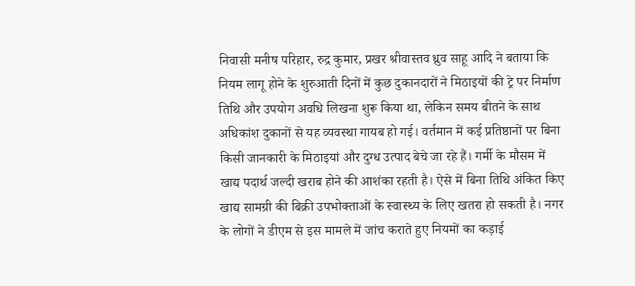निवासी मनीष परिहार, रुद्र कुमार, प्रखर श्रीवास्तव ध्रुव साहू आदि ने बताया कि नियम लागू होने के शुरुआती दिनों में कुछ दुकानदारों ने मिठाइयों की ट्रे पर निर्माण तिथि और उपयोग अवधि लिखना शुरू किया था, लेकिन समय बीतने के साथ अधिकांश दुकानों से यह व्यवस्था गायब हो गई। वर्तमान में कई प्रतिष्ठानों पर बिना किसी जानकारी के मिठाइयां और दुग्ध उत्पाद बेचे जा रहे हैं। गर्मी के मौसम में खाद्य पदार्थ जल्दी खराब होने की आशंका रहती है। ऐसे में बिना तिथि अंकित किए खाद्य सामग्री की बिक्री उपभोक्ताओं के स्वास्थ्य के लिए खतरा हो सकती है। नगर के लोगों ने डीएम से इस मामले में जांच कराते हुए नियमों का कड़ाई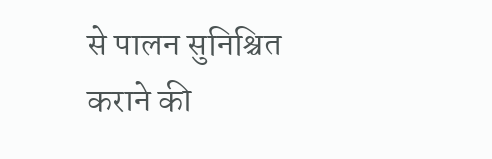से पालन सुनिश्चित कराने की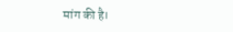मांग की है।